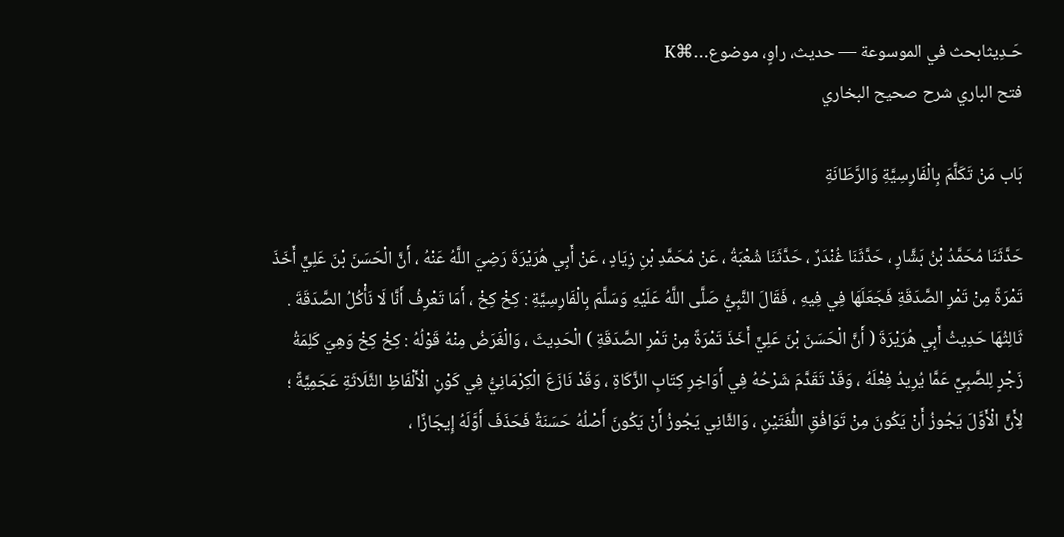حَـدِيثابحث في الموسوعة — حديث، راوٍ، موضوع…⌘K
فتح الباري شرح صحيح البخاري

بَاب مَنْ تَكَلَّمَ بِالْفَارِسِيَّةِ وَالرَّطَانَةِ

حَدَّثَنَا مُحَمَّدُ بْنُ بَشَّارٍ ، حَدَّثَنَا غُنْدَرٌ ، حَدَّثَنَا شُعْبَةُ ، عَنْ مُحَمَّدِ بْنِ زِيَادٍ ، عَنْ أَبِي هُرَيْرَةَ رَضِيَ اللَّهُ عَنْهُ ، أَنَّ الْحَسَنَ بْنَ عَلِيٍّ أَخَذَ تَمْرَةً مِنْ تَمْرِ الصَّدَقَةِ فَجَعَلَهَا فِي فِيهِ ، فَقَالَ النَّبِيُّ صَلَّى اللَّهُ عَلَيْهِ وَسَلَّمَ بِالْفَارِسِيَّةِ : كِخْ كِخْ ، أَمَا تَعْرِفُ أَنَّا لَا نَأْكُلُ الصَّدَقَةَ . ثَالِثُهَا حَدِيثُ أَبِي هُرَيْرَةَ ( أَنَّ الْحَسَنَ بْنَ عَلِيٍّ أَخَذَ تَمْرَةً مِنْ تَمْرِ الصَّدَقَةِ ) الْحَدِيثَ ، وَالْغَرَضُ مِنْهُ قَوْلُهُ : كِخْ كِخْ وَهِيَ كَلِمَةُ زَجْرٍ لِلصَّبِيِّ عَمَّا يُرِيدُ فِعْلَهُ ، وَقَدْ تَقَدَّمَ شَرْحُهُ فِي أَوَاخِرِ كِتَابِ الزَّكَاةِ ، وَقَدْ نَازَعَ الْكِرْمَانِيُّ فِي كَوْنِ الْأَلْفَاظِ الثَّلَاثَةِ عَجَمِيَّةً ؛ لِأَنَّ الْأَوَّلَ يَجُوزُ أَنْ يَكُونَ مِنْ تَوَافُقِ اللُّغَتَيْنِ ، وَالثَّانِي يَجُوزُ أَنْ يَكُونَ أَصْلُهُ حَسَنَةٌ فَحَذَفَ أَوَّلَهُ إِيجَازًا ،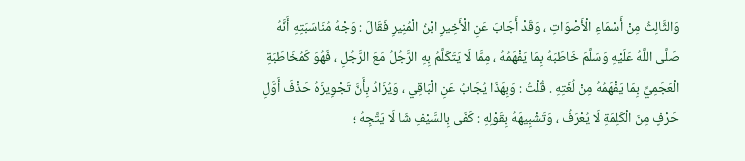وَالثَّالِثُ مِنْ أَسْمَاءِ الْأَصْوَاتِ ، وَقَدْ أَجَابَ عَنِ الْأَخِيرِ ابْنُ الْمُنِيرِ فَقَالَ : وَجْهُ مُنَاسَبَتِهِ أَنَّهُ صَلَّى اللَّهُ عَلَيْهِ وَسَلَّمَ خَاطَبَهُ بِمَا يَفْهَمُهُ ، مِمَّا لَا يَتَكَلَّمُ بِهِ الرَّجُلُ مَعَ الرَّجُلِ ، فَهُوَ كَمُخَاطَبَةِ الْعَجَمِيِّ بِمَا يَفْهَمُهُ مِنْ لُغَتِهِ . قُلْتُ : وَبِهَذَا يُجَابُ عَنِ الْبَاقِي ، وَيُزَادُ بِأَنَّ تَجْوِيزَهُ حَذْفَ أَوَّلِ حَرْفٍ مِنَ الْكَلِمَةِ لَا يُعْرَفُ ، وَتَشْبِيهَهُ بِقَوْلِهِ : كَفَى بِالسَّيْفِ شَا لَا يَتَّجِهُ ؛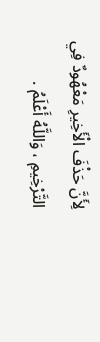لِأَنَّ حَذْفَ الْأَخِيرِ مَعْهُودٌ فِي التَّرْخِيمِ ، وَاللَّهُ أَعْلَمُ .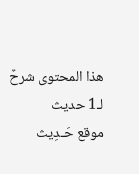هذا المحتوى شرحٌ لـ1 حديث
موقع حَـدِيث